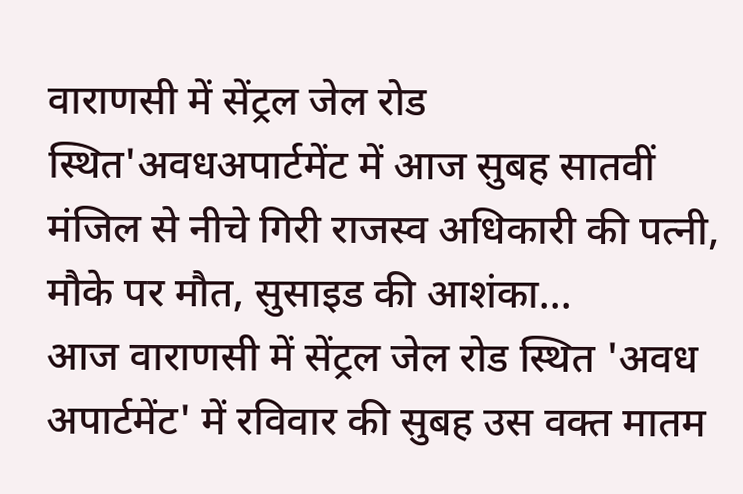वाराणसी में सेंट्रल जेल रोड स्थित'अवधअपार्टमेंट में आज सुबह सातवीं मंजिल से नीचे गिरी राजस्व अधिकारी की पत्नी, मौके पर मौत, सुसाइड की आशंका...
आज वाराणसी में सेंट्रल जेल रोड स्थित 'अवध अपार्टमेंट' में रविवार की सुबह उस वक्त मातम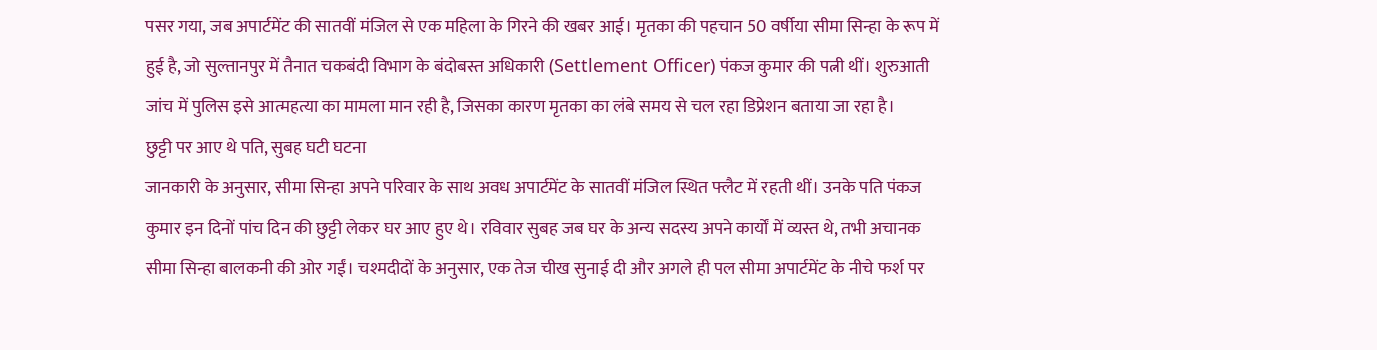पसर गया, जब अपार्टमेंट की सातवीं मंजिल से एक महिला के गिरने की खबर आई। मृतका की पहचान 50 वर्षीया सीमा सिन्हा के रूप में हुई है, जो सुल्तानपुर में तैनात चकबंदी विभाग के बंदोबस्त अधिकारी (Settlement Officer) पंकज कुमार की पत्नी थीं। शुरुआती जांच में पुलिस इसे आत्महत्या का मामला मान रही है, जिसका कारण मृतका का लंबे समय से चल रहा डिप्रेशन बताया जा रहा है।
छुट्टी पर आए थे पति, सुबह घटी घटना
जानकारी के अनुसार, सीमा सिन्हा अपने परिवार के साथ अवध अपार्टमेंट के सातवीं मंजिल स्थित फ्लैट में रहती थीं। उनके पति पंकज कुमार इन दिनों पांच दिन की छुट्टी लेकर घर आए हुए थे। रविवार सुबह जब घर के अन्य सदस्य अपने कार्यों में व्यस्त थे, तभी अचानक सीमा सिन्हा बालकनी की ओर गईं। चश्मदीदों के अनुसार, एक तेज चीख सुनाई दी और अगले ही पल सीमा अपार्टमेंट के नीचे फर्श पर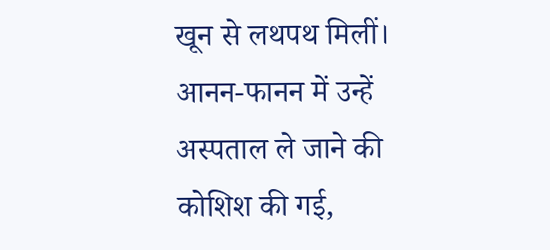खून से लथपथ मिलीं। आनन-फानन में उन्हें अस्पताल ले जाने की कोशिश की गई,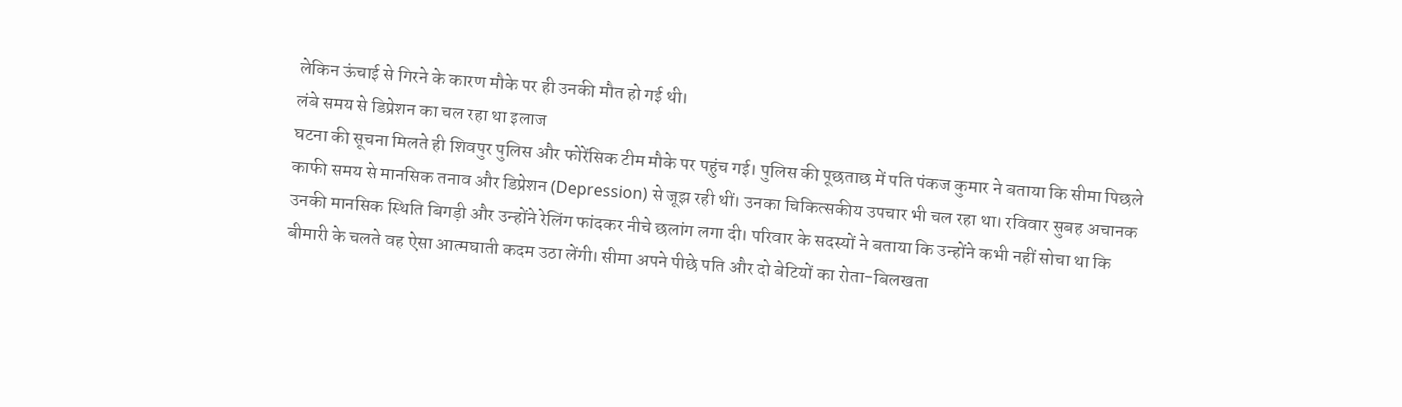लेकिन ऊंचाई से गिरने के कारण मौके पर ही उनकी मौत हो गई थी।
लंबे समय से डिप्रेशन का चल रहा था इलाज
घटना की सूचना मिलते ही शिवपुर पुलिस और फोरेंसिक टीम मौके पर पहुंच गई। पुलिस की पूछताछ में पति पंकज कुमार ने बताया कि सीमा पिछले काफी समय से मानसिक तनाव और डिप्रेशन (Depression) से जूझ रही थीं। उनका चिकित्सकीय उपचार भी चल रहा था। रविवार सुबह अचानक उनकी मानसिक स्थिति बिगड़ी और उन्होंने रेलिंग फांदकर नीचे छलांग लगा दी। परिवार के सदस्यों ने बताया कि उन्होंने कभी नहीं सोचा था कि बीमारी के चलते वह ऐसा आत्मघाती कदम उठा लेंगी। सीमा अपने पीछे पति और दो बेटियों का रोता-बिलखता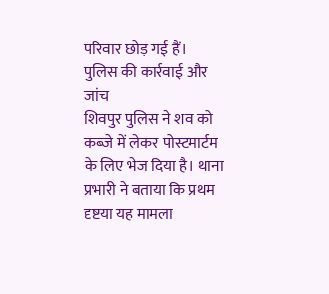परिवार छोड़ गई हैं।
पुलिस की कार्रवाई और जांच
शिवपुर पुलिस ने शव को कब्जे में लेकर पोस्टमार्टम के लिए भेज दिया है। थाना प्रभारी ने बताया कि प्रथम दृष्टया यह मामला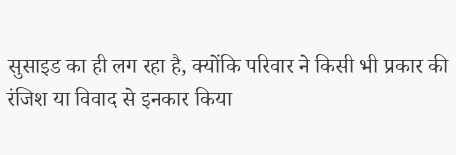सुसाइड का ही लग रहा है, क्योंकि परिवार ने किसी भी प्रकार की रंजिश या विवाद से इनकार किया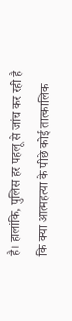है। हालांकि, पुलिस हर पहलू से जांच कर रही है कि क्या आत्महत्या के पीछे कोई तात्कालिक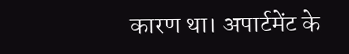कारण था। अपार्टमेंट के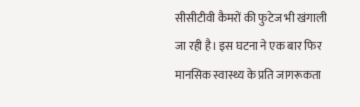सीसीटीवी कैमरों की फुटेज भी खंगाली जा रही है। इस घटना ने एक बार फिर मानसिक स्वास्थ्य के प्रति जागरूकता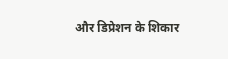और डिप्रेशन के शिकार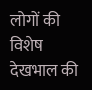लोगों की विशेष देखभाल की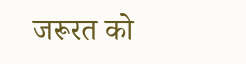जरूरत को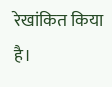रेखांकित किया है।